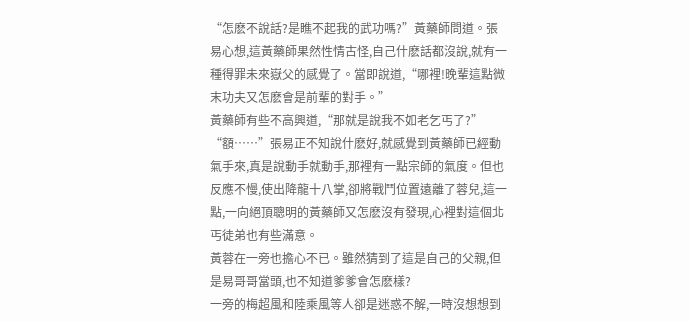“怎麽不說話?是瞧不起我的武功嗎?”黃藥師問道。張易心想,這黃藥師果然性情古怪,自己什麽話都沒說,就有一種得罪未來嶽父的感覺了。當即說道,“哪裡!晚輩這點微末功夫又怎麽會是前輩的對手。”
黃藥師有些不高興道,“那就是說我不如老乞丐了?”
“額……”張易正不知說什麽好,就感覺到黃藥師已經動氣手來,真是說動手就動手,那裡有一點宗師的氣度。但也反應不慢,使出降龍十八掌,卻將戰鬥位置遠離了蓉兒,這一點,一向絕頂聰明的黃藥師又怎麽沒有發現,心裡對這個北丐徒弟也有些滿意。
黃蓉在一旁也擔心不已。雖然猜到了這是自己的父親,但是易哥哥當頭,也不知道爹爹會怎麽樣?
一旁的梅超風和陸乘風等人卻是迷惑不解,一時沒想想到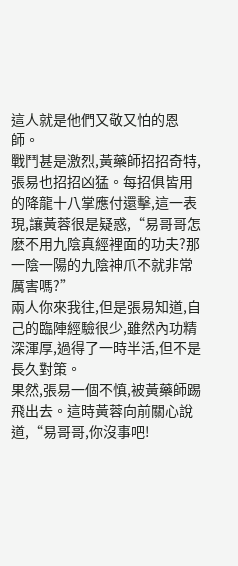這人就是他們又敬又怕的恩師。
戰鬥甚是激烈,黃藥師招招奇特,張易也招招凶猛。每招俱皆用的降龍十八掌應付還擊,這一表現,讓黃蓉很是疑惑,“易哥哥怎麽不用九陰真經裡面的功夫?那一陰一陽的九陰神爪不就非常厲害嗎?”
兩人你來我往,但是張易知道,自己的臨陣經驗很少,雖然內功精深渾厚,過得了一時半活,但不是長久對策。
果然,張易一個不慎,被黃藥師踢飛出去。這時黃蓉向前關心說道,“易哥哥,你沒事吧!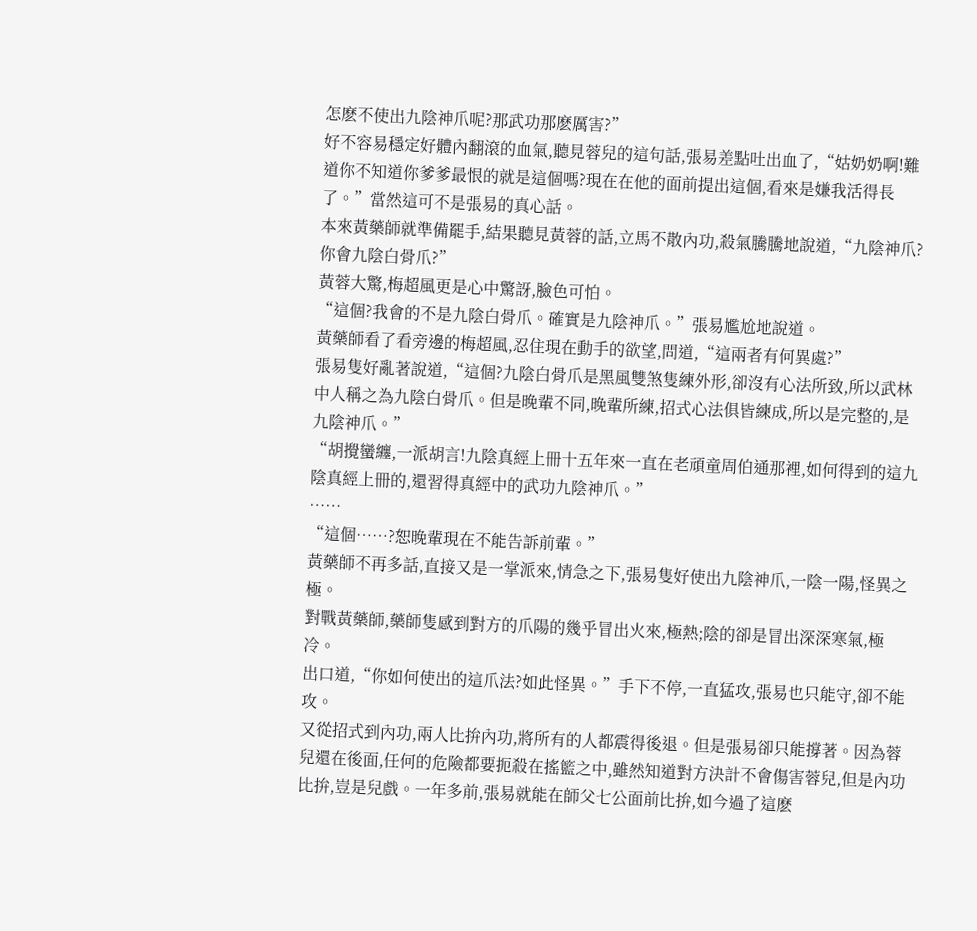怎麽不使出九陰神爪呢?那武功那麽厲害?”
好不容易穩定好體內翻滾的血氣,聽見蓉兒的這句話,張易差點吐出血了,“姑奶奶啊!難道你不知道你爹爹最恨的就是這個嗎?現在在他的面前提出這個,看來是嫌我活得長了。”當然這可不是張易的真心話。
本來黃藥師就準備罷手,結果聽見黃蓉的話,立馬不散內功,殺氣騰騰地說道,“九陰神爪?你會九陰白骨爪?”
黃蓉大驚,梅超風更是心中驚訝,臉色可怕。
“這個?我會的不是九陰白骨爪。確實是九陰神爪。”張易尷尬地說道。
黃藥師看了看旁邊的梅超風,忍住現在動手的欲望,問道,“這兩者有何異處?”
張易隻好亂著說道,“這個?九陰白骨爪是黑風雙煞隻練外形,卻沒有心法所致,所以武林中人稱之為九陰白骨爪。但是晚輩不同,晚輩所練,招式心法俱皆練成,所以是完整的,是九陰神爪。”
“胡攪蠻纏,一派胡言!九陰真經上冊十五年來一直在老頑童周伯通那裡,如何得到的這九陰真經上冊的,還習得真經中的武功九陰神爪。”
……
“這個……?恕晚輩現在不能告訴前輩。”
黃藥師不再多話,直接又是一掌派來,情急之下,張易隻好使出九陰神爪,一陰一陽,怪異之極。
對戰黃藥師,藥師隻感到對方的爪陽的幾乎冒出火來,極熱;陰的卻是冒出深深寒氣,極冷。
出口道,“你如何使出的這爪法?如此怪異。”手下不停,一直猛攻,張易也只能守,卻不能攻。
又從招式到內功,兩人比拚內功,將所有的人都震得後退。但是張易卻只能撐著。因為蓉兒還在後面,任何的危險都要扼殺在搖籃之中,雖然知道對方決計不會傷害蓉兒,但是內功比拚,豈是兒戲。一年多前,張易就能在師父七公面前比拚,如今過了這麽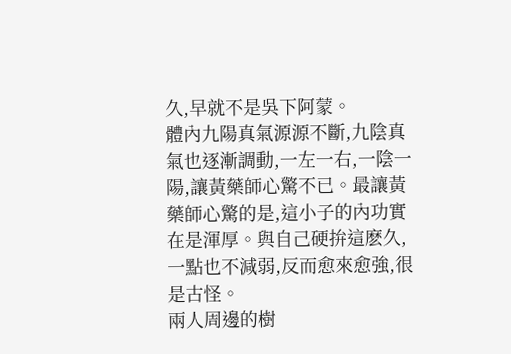久,早就不是吳下阿蒙。
體內九陽真氣源源不斷,九陰真氣也逐漸調動,一左一右,一陰一陽,讓黃藥師心驚不已。最讓黃藥師心驚的是,這小子的內功實在是渾厚。與自己硬拚這麽久,一點也不減弱,反而愈來愈強,很是古怪。
兩人周邊的樹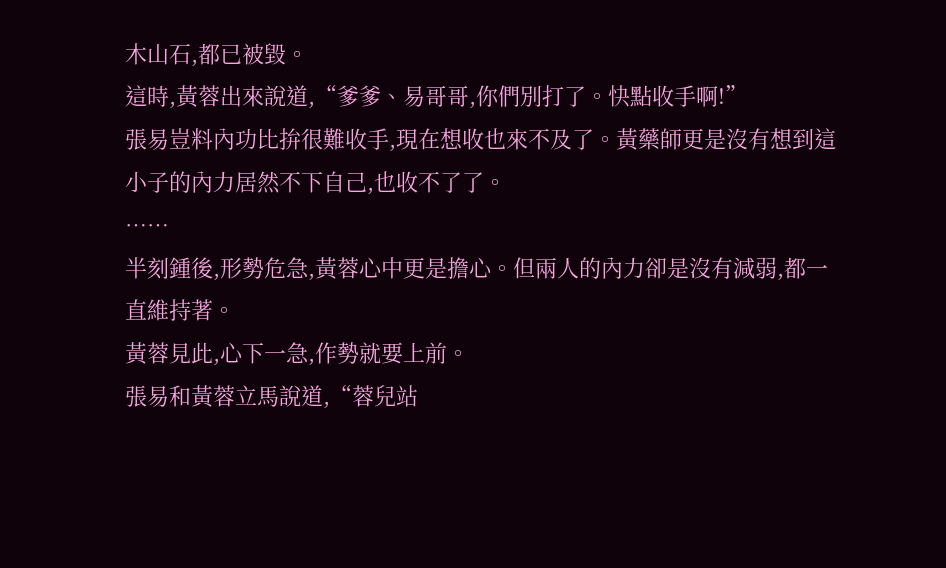木山石,都已被毀。
這時,黃蓉出來說道,“爹爹、易哥哥,你們別打了。快點收手啊!”
張易豈料內功比拚很難收手,現在想收也來不及了。黃藥師更是沒有想到這小子的內力居然不下自己,也收不了了。
……
半刻鍾後,形勢危急,黃蓉心中更是擔心。但兩人的內力卻是沒有減弱,都一直維持著。
黃蓉見此,心下一急,作勢就要上前。
張易和黃蓉立馬說道,“蓉兒站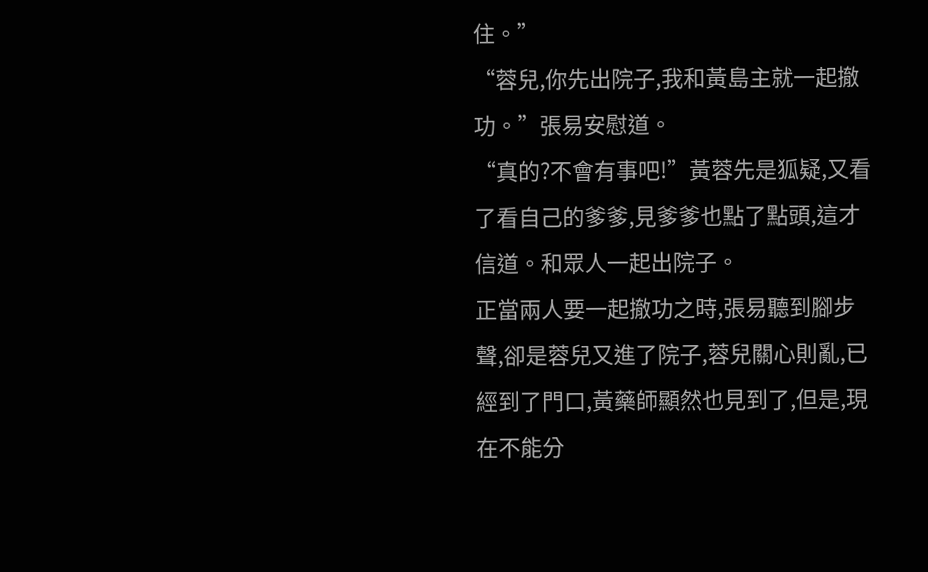住。”
“蓉兒,你先出院子,我和黃島主就一起撤功。”張易安慰道。
“真的?不會有事吧!”黃蓉先是狐疑,又看了看自己的爹爹,見爹爹也點了點頭,這才信道。和眾人一起出院子。
正當兩人要一起撤功之時,張易聽到腳步聲,卻是蓉兒又進了院子,蓉兒關心則亂,已經到了門口,黃藥師顯然也見到了,但是,現在不能分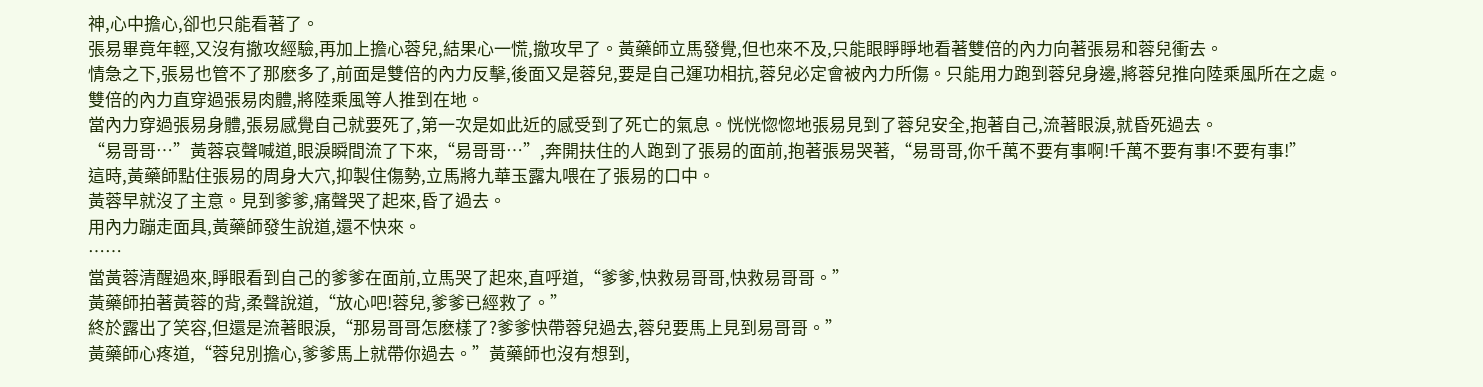神,心中擔心,卻也只能看著了。
張易畢竟年輕,又沒有撤攻經驗,再加上擔心蓉兒,結果心一慌,撤攻早了。黃藥師立馬發覺,但也來不及,只能眼睜睜地看著雙倍的內力向著張易和蓉兒衝去。
情急之下,張易也管不了那麽多了,前面是雙倍的內力反擊,後面又是蓉兒,要是自己運功相抗,蓉兒必定會被內力所傷。只能用力跑到蓉兒身邊,將蓉兒推向陸乘風所在之處。
雙倍的內力直穿過張易肉體,將陸乘風等人推到在地。
當內力穿過張易身體,張易感覺自己就要死了,第一次是如此近的感受到了死亡的氣息。恍恍惚惚地張易見到了蓉兒安全,抱著自己,流著眼淚,就昏死過去。
“易哥哥…”黃蓉哀聲喊道,眼淚瞬間流了下來,“易哥哥…”,奔開扶住的人跑到了張易的面前,抱著張易哭著,“易哥哥,你千萬不要有事啊!千萬不要有事!不要有事!”
這時,黃藥師點住張易的周身大穴,抑製住傷勢,立馬將九華玉露丸喂在了張易的口中。
黃蓉早就沒了主意。見到爹爹,痛聲哭了起來,昏了過去。
用內力蹦走面具,黃藥師發生說道,還不快來。
……
當黃蓉清醒過來,睜眼看到自己的爹爹在面前,立馬哭了起來,直呼道,“爹爹,快救易哥哥,快救易哥哥。”
黃藥師拍著黃蓉的背,柔聲說道,“放心吧!蓉兒,爹爹已經救了。”
終於露出了笑容,但還是流著眼淚,“那易哥哥怎麽樣了?爹爹快帶蓉兒過去,蓉兒要馬上見到易哥哥。”
黃藥師心疼道,“蓉兒別擔心,爹爹馬上就帶你過去。”黃藥師也沒有想到,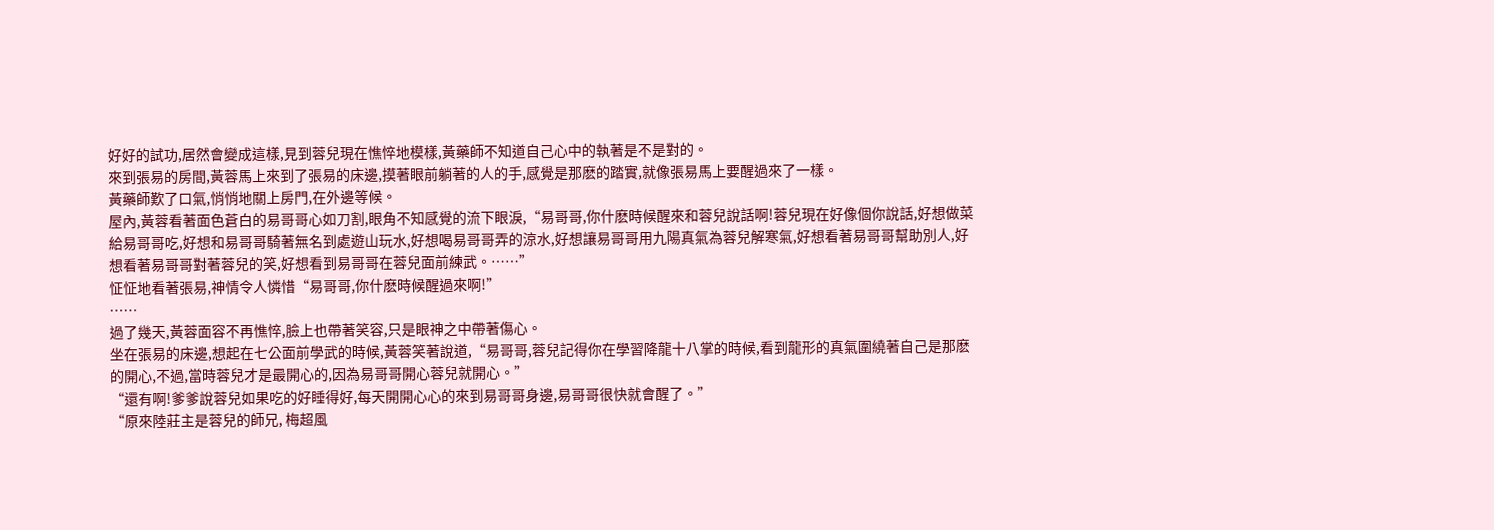好好的試功,居然會變成這樣,見到蓉兒現在憔悴地模樣,黃藥師不知道自己心中的執著是不是對的。
來到張易的房間,黃蓉馬上來到了張易的床邊,摸著眼前躺著的人的手,感覺是那麽的踏實,就像張易馬上要醒過來了一樣。
黃藥師歎了口氣,悄悄地關上房門,在外邊等候。
屋內,黃蓉看著面色蒼白的易哥哥心如刀割,眼角不知感覺的流下眼淚,“易哥哥,你什麽時候醒來和蓉兒說話啊!蓉兒現在好像個你說話,好想做菜給易哥哥吃,好想和易哥哥騎著無名到處遊山玩水,好想喝易哥哥弄的涼水,好想讓易哥哥用九陽真氣為蓉兒解寒氣,好想看著易哥哥幫助別人,好想看著易哥哥對著蓉兒的笑,好想看到易哥哥在蓉兒面前練武。……”
怔怔地看著張易,神情令人憐惜“易哥哥,你什麽時候醒過來啊!”
……
過了幾天,黃蓉面容不再憔悴,臉上也帶著笑容,只是眼神之中帶著傷心。
坐在張易的床邊,想起在七公面前學武的時候,黃蓉笑著說道,“易哥哥,蓉兒記得你在學習降龍十八掌的時候,看到龍形的真氣圍繞著自己是那麽的開心,不過,當時蓉兒才是最開心的,因為易哥哥開心蓉兒就開心。”
“還有啊!爹爹說蓉兒如果吃的好睡得好,每天開開心心的來到易哥哥身邊,易哥哥很快就會醒了。”
“原來陸莊主是蓉兒的師兄, 梅超風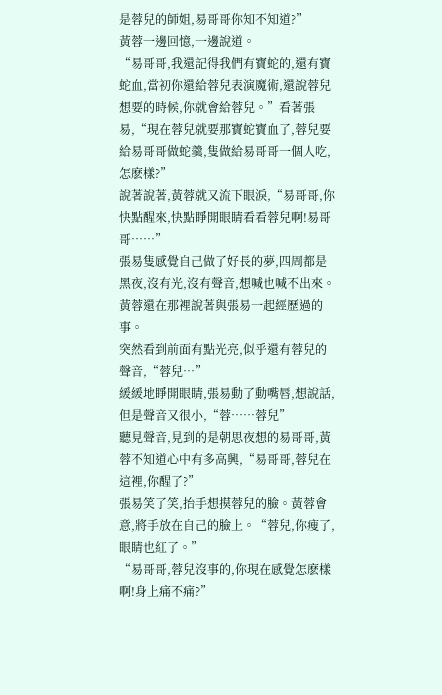是蓉兒的師姐,易哥哥你知不知道?”
黃蓉一邊回憶,一邊說道。
“易哥哥,我還記得我們有寶蛇的,還有寶蛇血,當初你還給蓉兒表演魔術,還說蓉兒想要的時候,你就會給蓉兒。”看著張易,“現在蓉兒就要那寶蛇寶血了,蓉兒要給易哥哥做蛇羹,隻做給易哥哥一個人吃,怎麽樣?”
說著說著,黃蓉就又流下眼淚,“易哥哥,你快點醒來,快點睜開眼睛看看蓉兒啊!易哥哥……”
張易隻感覺自己做了好長的夢,四周都是黑夜,沒有光,沒有聲音,想喊也喊不出來。
黃蓉還在那裡說著與張易一起經歷過的事。
突然看到前面有點光亮,似乎還有蓉兒的聲音,“蓉兒…”
緩緩地睜開眼睛,張易動了動嘴唇,想說話,但是聲音又很小,“蓉……蓉兒”
聽見聲音,見到的是朝思夜想的易哥哥,黃蓉不知道心中有多高興,“易哥哥,蓉兒在這裡,你醒了?”
張易笑了笑,抬手想摸蓉兒的臉。黃蓉會意,將手放在自己的臉上。“蓉兒,你瘦了,眼睛也紅了。”
“易哥哥,蓉兒沒事的,你現在感覺怎麽樣啊!身上痛不痛?”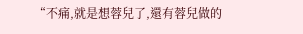“不痛,就是想蓉兒了,還有蓉兒做的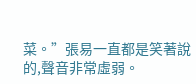菜。”張易一直都是笑著說的,聲音非常虛弱。